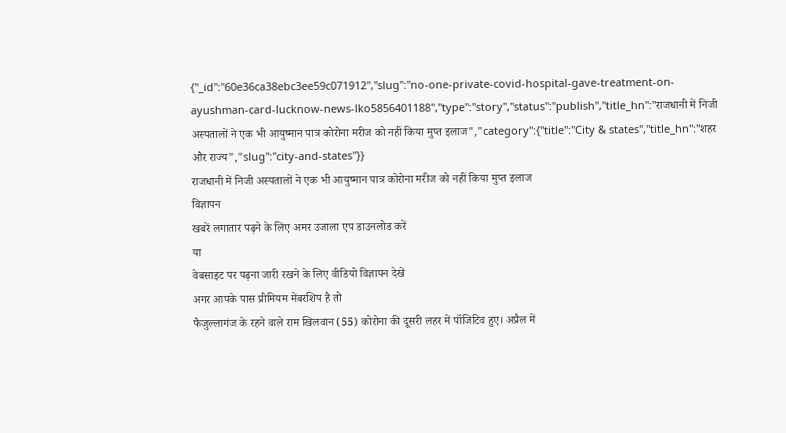{"_id":"60e36ca38ebc3ee59c071912","slug":"no-one-private-covid-hospital-gave-treatment-on-ayushman-card-lucknow-news-lko5856401188","type":"story","status":"publish","title_hn":"राजधानी में निजी अस्पतालों ने एक भी आयुष्मान पात्र कोरोना मरीज को नहीं किया मुप्त इलाज","category":{"title":"City & states","title_hn":"शहर और राज्य","slug":"city-and-states"}}
राजधानी में निजी अस्पतालों ने एक भी आयुष्मान पात्र कोरोना मरीज को नहीं किया मुप्त इलाज
विज्ञापन
खबरें लगातार पढ़ने के लिए अमर उजाला एप डाउनलोड करें
या
वेबसाइट पर पढ़ना जारी रखने के लिए वीडियो विज्ञापन देखें
अगर आपके पास प्रीमियम मेंबरशिप है तो
फैजुल्लागंज के रहने वाले राम खिलवान (55) कोरोना की दूसरी लहर में पॉजिटिव हुए। अप्रैल में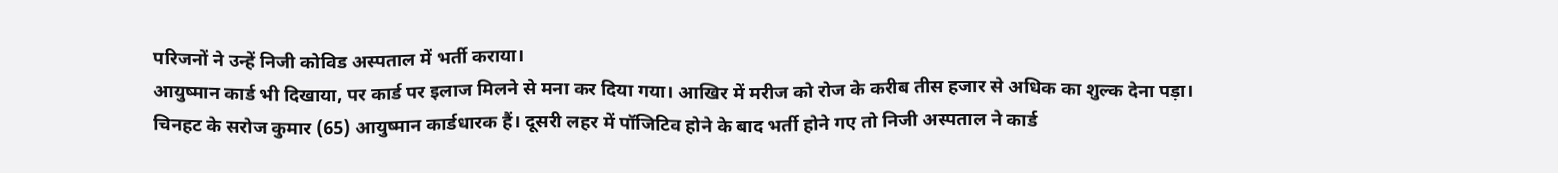परिजनों ने उन्हें निजी कोविड अस्पताल में भर्ती कराया।
आयुष्मान कार्ड भी दिखाया, पर कार्ड पर इलाज मिलने से मना कर दिया गया। आखिर में मरीज को रोज के करीब तीस हजार से अधिक का शुल्क देना पड़ा।
चिनहट के सरोज कुमार (65) आयुष्मान कार्डधारक हैं। दूसरी लहर में पॉजिटिव होने के बाद भर्ती होने गए तो निजी अस्पताल ने कार्ड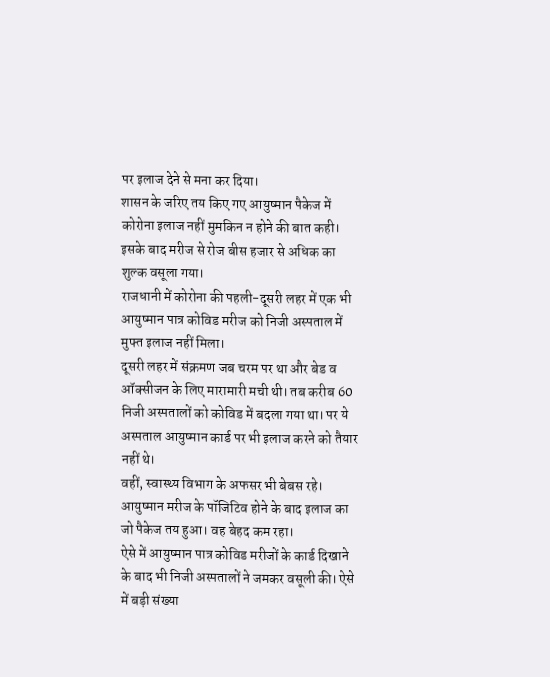पर इलाज देने से मना कर दिया।
शासन के जरिए तय किए गए आयुष्मान पैकेज में कोरोना इलाज नहीं मुमकिन न होने की बात कही। इसके बाद मरीज से रोज बीस हजार से अधिक का शुल्क वसूला गया।
राजधानी में कोरोना की पहली-दूसरी लहर में एक भी आयुष्मान पात्र कोविड मरीज को निजी अस्पताल में मुफ्त इलाज नहीं मिला।
दूसरी लहर में संक्रमण जब चरम पर था और बेड व ऑक्सीजन के लिए मारामारी मची थी। तब करीब 60 निजी अस्पतालों को कोविड में बदला गया था। पर ये अस्पताल आयुष्मान कार्ड पर भी इलाज करने को तैयार नहीं थे।
वहीं, स्वास्थ्य विभाग के अफसर भी बेबस रहे। आयुष्मान मरीज के पॉजिटिव होने के बाद इलाज का जो पैकेज तय हुआ। वह बेहद कम रहा।
ऐसे में आयुष्मान पात्र कोविड मरीजों के कार्ड दिखाने के बाद भी निजी अस्पतालों ने जमकर वसूली की। ऐसे में बड़ी संख्या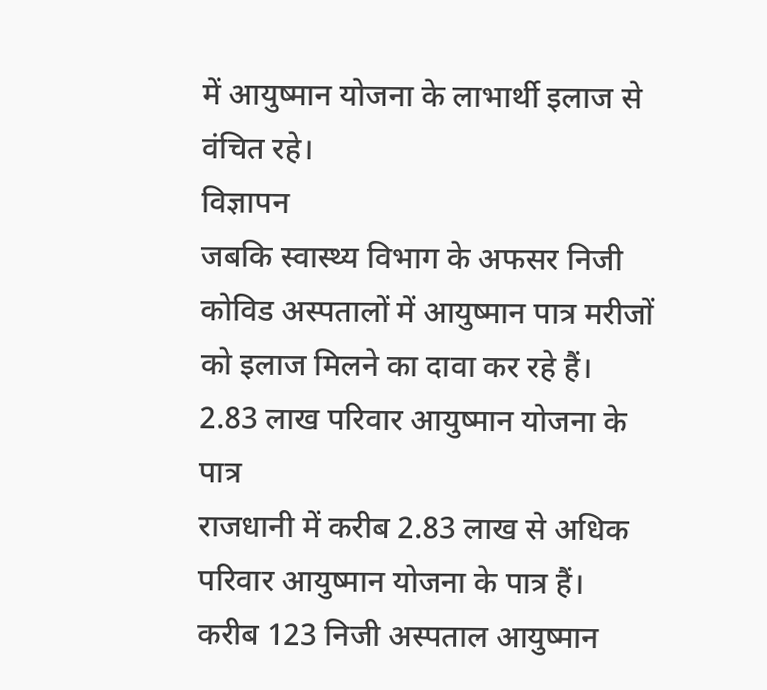में आयुष्मान योजना के लाभार्थी इलाज से वंचित रहे।
विज्ञापन
जबकि स्वास्थ्य विभाग के अफसर निजी कोविड अस्पतालों में आयुष्मान पात्र मरीजों को इलाज मिलने का दावा कर रहे हैं।
2.83 लाख परिवार आयुष्मान योजना के पात्र
राजधानी में करीब 2.83 लाख से अधिक परिवार आयुष्मान योजना के पात्र हैं। करीब 123 निजी अस्पताल आयुष्मान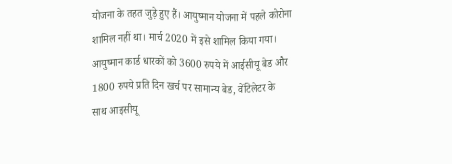योजना के तहत जुड़े हुए हैं। आयुष्मान योजना में पहले कोरोना शामिल नहीं था। मार्च 2020 में इसे शामिल किया गया। आयुष्मान कार्ड धारकों को 3600 रुपये में आईसीयू बेड और 1800 रुपये प्रति दिन खर्च पर सामान्य बेड, वेंटिलेटर के साथ आइसीयू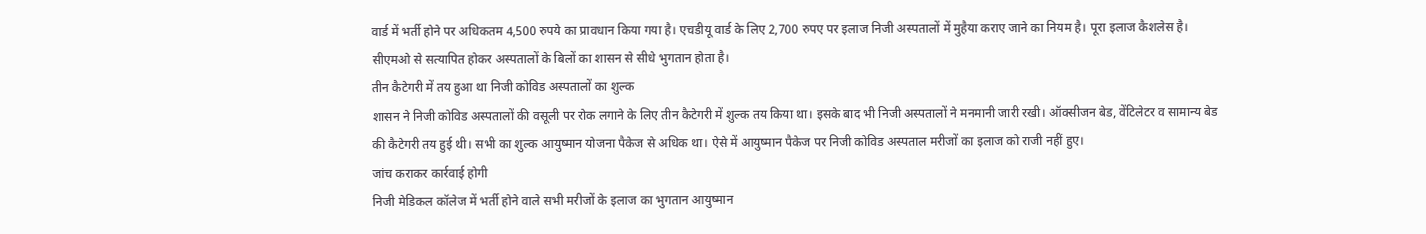वार्ड में भर्ती होने पर अधिकतम 4,500 रुपये का प्रावधान किया गया है। एचडीयू वार्ड के लिए 2,700 रुपए पर इलाज निजी अस्पतालों में मुहैया कराए जाने का नियम है। पूरा इलाज कैशलेस है। सीएमओ से सत्यापित होकर अस्पतालों के बिलों का शासन से सीधे भुगतान होता है।
तीन कैटेगरी में तय हुआ था निजी कोविड अस्पतालों का शुल्क
शासन ने निजी कोविड अस्पतालों की वसूली पर रोक लगाने के लिए तीन कैटेगरी में शुल्क तय किया था। इसके बाद भी निजी अस्पतालों ने मनमानी जारी रखी। ऑक्सीजन बेड, वेंटिलेटर व सामान्य बेड की कैटेगरी तय हुई थी। सभी का शुल्क आयुष्मान योजना पैकेज से अधिक था। ऐसे में आयुष्मान पैकेज पर निजी कोविड अस्पताल मरीजों का इलाज को राजी नहीं हुए।
जांच कराकर कार्रवाई होगी
निजी मेडिकल कॉलेज में भर्ती होने वाले सभी मरीजों के इलाज का भुगतान आयुष्मान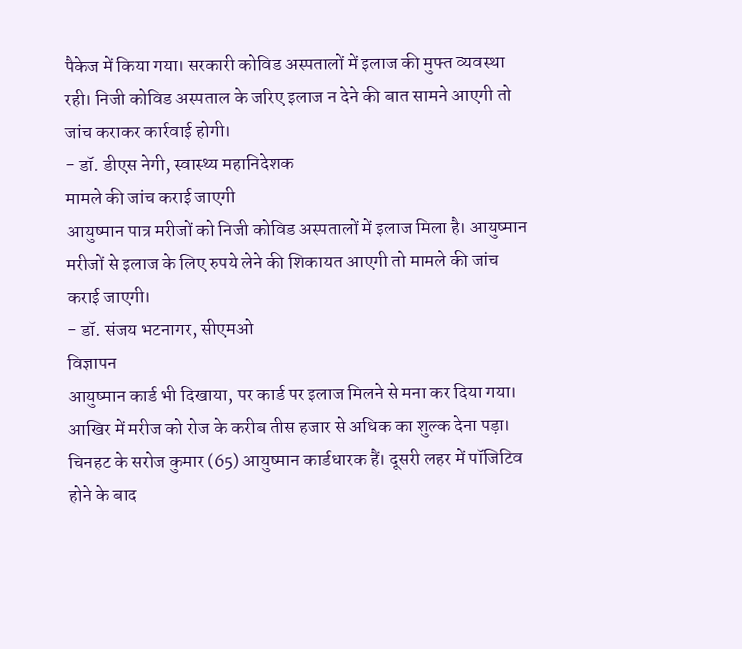पैकेज में किया गया। सरकारी कोविड अस्पतालों में इलाज की मुफ्त व्यवस्था रही। निजी कोविड अस्पताल के जरिए इलाज न देने की बात सामने आएगी तो जांच कराकर कार्रवाई होगी।
- डॉ. डीएस नेगी, स्वास्थ्य महानिदेशक
मामले की जांच कराई जाएगी
आयुष्मान पात्र मरीजों को निजी कोविड अस्पतालों में इलाज मिला है। आयुष्मान मरीजों से इलाज के लिए रुपये लेने की शिकायत आएगी तो मामले की जांच कराई जाएगी।
- डॉ. संजय भटनागर, सीएमओ
विज्ञापन
आयुष्मान कार्ड भी दिखाया, पर कार्ड पर इलाज मिलने से मना कर दिया गया। आखिर में मरीज को रोज के करीब तीस हजार से अधिक का शुल्क देना पड़ा।
चिनहट के सरोज कुमार (65) आयुष्मान कार्डधारक हैं। दूसरी लहर में पॉजिटिव होने के बाद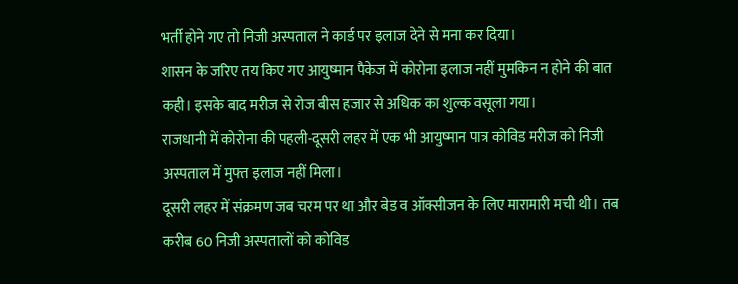भर्ती होने गए तो निजी अस्पताल ने कार्ड पर इलाज देने से मना कर दिया।
शासन के जरिए तय किए गए आयुष्मान पैकेज में कोरोना इलाज नहीं मुमकिन न होने की बात कही। इसके बाद मरीज से रोज बीस हजार से अधिक का शुल्क वसूला गया।
राजधानी में कोरोना की पहली-दूसरी लहर में एक भी आयुष्मान पात्र कोविड मरीज को निजी अस्पताल में मुफ्त इलाज नहीं मिला।
दूसरी लहर में संक्रमण जब चरम पर था और बेड व ऑक्सीजन के लिए मारामारी मची थी। तब करीब 60 निजी अस्पतालों को कोविड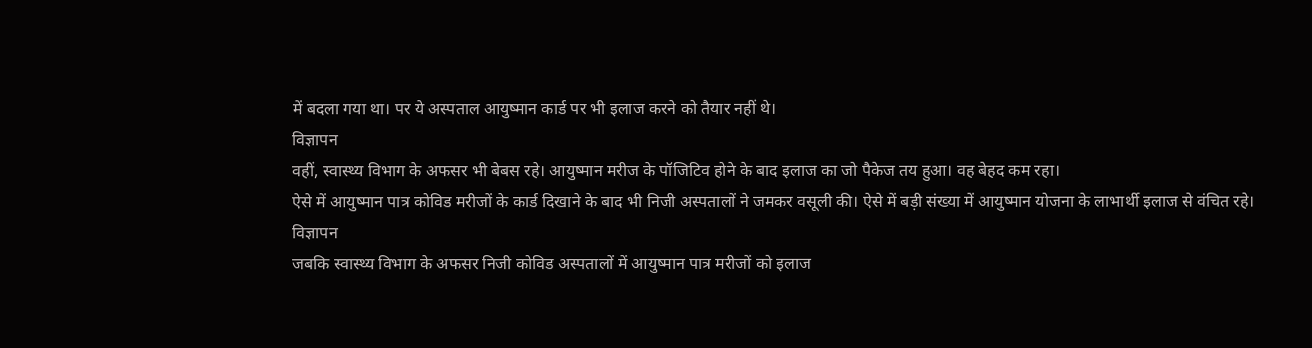में बदला गया था। पर ये अस्पताल आयुष्मान कार्ड पर भी इलाज करने को तैयार नहीं थे।
विज्ञापन
वहीं, स्वास्थ्य विभाग के अफसर भी बेबस रहे। आयुष्मान मरीज के पॉजिटिव होने के बाद इलाज का जो पैकेज तय हुआ। वह बेहद कम रहा।
ऐसे में आयुष्मान पात्र कोविड मरीजों के कार्ड दिखाने के बाद भी निजी अस्पतालों ने जमकर वसूली की। ऐसे में बड़ी संख्या में आयुष्मान योजना के लाभार्थी इलाज से वंचित रहे।
विज्ञापन
जबकि स्वास्थ्य विभाग के अफसर निजी कोविड अस्पतालों में आयुष्मान पात्र मरीजों को इलाज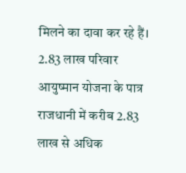मिलने का दावा कर रहे हैं।
2.83 लाख परिवार आयुष्मान योजना के पात्र
राजधानी में करीब 2.83 लाख से अधिक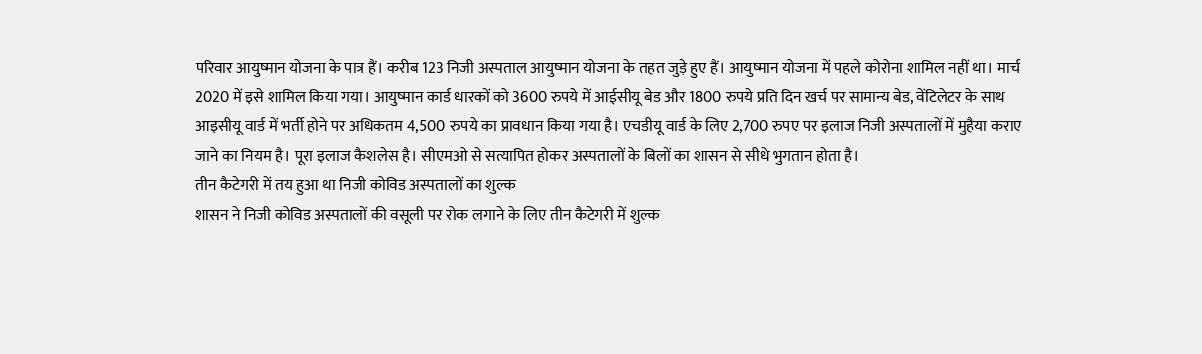परिवार आयुष्मान योजना के पात्र हैं। करीब 123 निजी अस्पताल आयुष्मान योजना के तहत जुड़े हुए हैं। आयुष्मान योजना में पहले कोरोना शामिल नहीं था। मार्च 2020 में इसे शामिल किया गया। आयुष्मान कार्ड धारकों को 3600 रुपये में आईसीयू बेड और 1800 रुपये प्रति दिन खर्च पर सामान्य बेड, वेंटिलेटर के साथ आइसीयू वार्ड में भर्ती होने पर अधिकतम 4,500 रुपये का प्रावधान किया गया है। एचडीयू वार्ड के लिए 2,700 रुपए पर इलाज निजी अस्पतालों में मुहैया कराए जाने का नियम है। पूरा इलाज कैशलेस है। सीएमओ से सत्यापित होकर अस्पतालों के बिलों का शासन से सीधे भुगतान होता है।
तीन कैटेगरी में तय हुआ था निजी कोविड अस्पतालों का शुल्क
शासन ने निजी कोविड अस्पतालों की वसूली पर रोक लगाने के लिए तीन कैटेगरी में शुल्क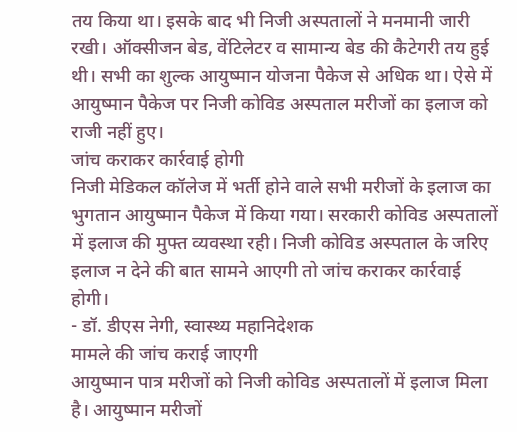तय किया था। इसके बाद भी निजी अस्पतालों ने मनमानी जारी रखी। ऑक्सीजन बेड, वेंटिलेटर व सामान्य बेड की कैटेगरी तय हुई थी। सभी का शुल्क आयुष्मान योजना पैकेज से अधिक था। ऐसे में आयुष्मान पैकेज पर निजी कोविड अस्पताल मरीजों का इलाज को राजी नहीं हुए।
जांच कराकर कार्रवाई होगी
निजी मेडिकल कॉलेज में भर्ती होने वाले सभी मरीजों के इलाज का भुगतान आयुष्मान पैकेज में किया गया। सरकारी कोविड अस्पतालों में इलाज की मुफ्त व्यवस्था रही। निजी कोविड अस्पताल के जरिए इलाज न देने की बात सामने आएगी तो जांच कराकर कार्रवाई होगी।
- डॉ. डीएस नेगी, स्वास्थ्य महानिदेशक
मामले की जांच कराई जाएगी
आयुष्मान पात्र मरीजों को निजी कोविड अस्पतालों में इलाज मिला है। आयुष्मान मरीजों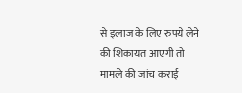से इलाज के लिए रुपये लेने की शिकायत आएगी तो मामले की जांच कराई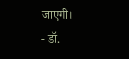जाएगी।
- डॉ.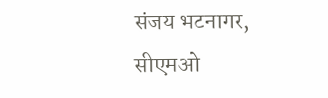संजय भटनागर, सीएमओ